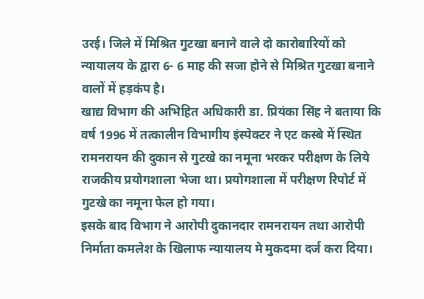उरई। जिले में मिश्रित गुटखा बनाने वाले दो कारोबारियों को न्यायालय के द्वारा 6- 6 माह की सजा होने से मिश्रित गुटखा बनाने वालों में हड़कंप है।
खाद्य विभाग की अभिहित अधिकारी डा. प्रियंका सिंह ने बताया कि वर्ष 1996 में तत्कालीन विभागीय इंस्पेक्टर ने एट कस्बे में स्थित रामनरायन की दुकान से गुटखे का नमूना भरकर परीक्षण के लिये राजकीय प्रयोगशाला भेजा था। प्रयोगशाला में परीक्षण रिपोर्ट में गुटखे का नमूना फेल हो गया।
इसके बाद विभाग ने आरोपी दुकानदार रामनरायन तथा आरोपी निर्माता कमलेश के खिलाफ न्यायालय मे मुकदमा दर्ज करा दिया।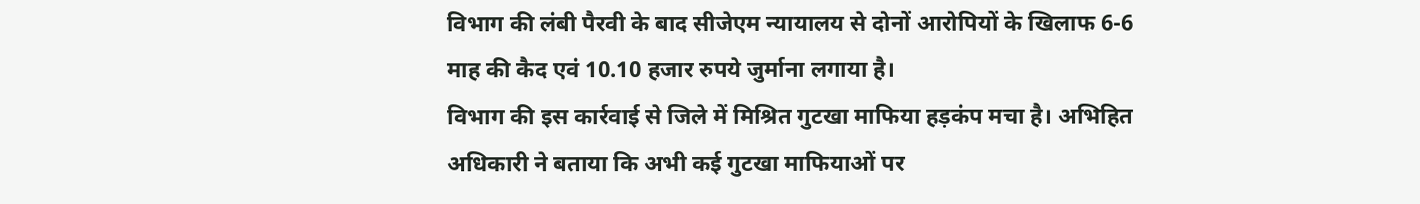विभाग की लंबी पैरवी के बाद सीजेएम न्यायालय से दोनों आरोपियों के खिलाफ 6-6 माह की कैद एवं 10.10 हजार रुपये जुर्माना लगाया है।
विभाग की इस कार्रवाई से जिले में मिश्रित गुटखा माफिया हड़कंप मचा है। अभिहित अधिकारी ने बताया कि अभी कई गुटखा माफियाओं पर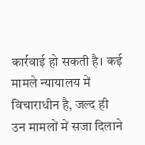कार्रवाई हो सकती है। कई मामले न्यायालय में विचाराधीन है, जल्द ही उन मामलों में सजा दिलाने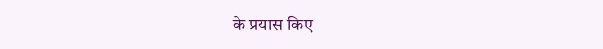के प्रयास किए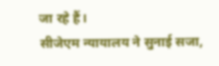जा रहे हैं।
सीजेएम न्यायालय ने सुनाई सजा,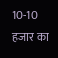10-10 हजार का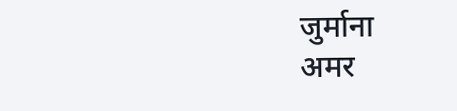जुर्माना
अमर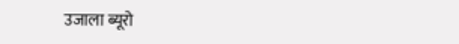उजाला ब्यूरो